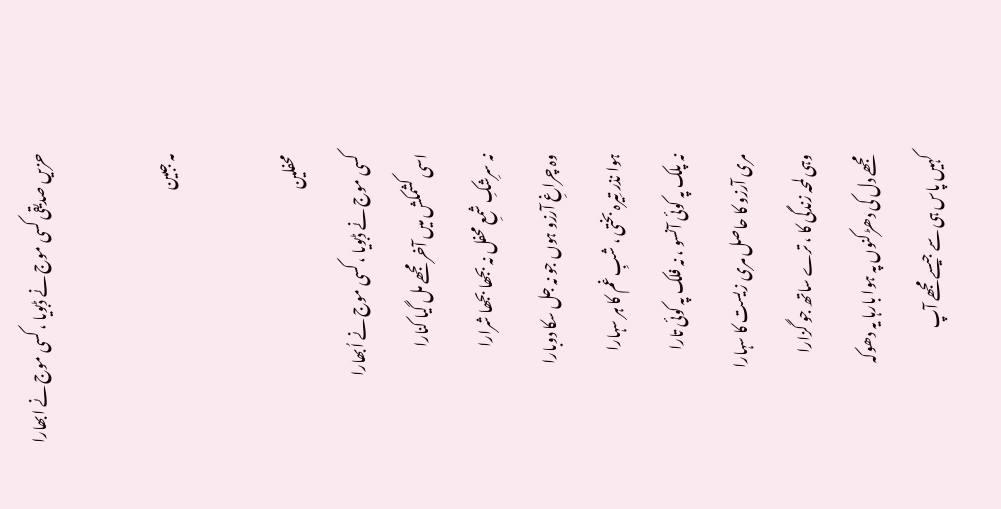حزیں صدیقی کسی موج نے ڈبویا ، کسی موج نے ابھارا

مہ جبین

محفلین
کسی موج نے ڈبویا ، کسی موج نے اُبھارا
اسی کشمکش میں آخر مجھے مل گیا کنارا
نہ سرِشکِ شمعِ محفل نہ بجھا بجھا شرارا
وہ چراغِ آرزو ہوں جو نہ جل سکا دوبارا
ہوا نذر تِیرہ بختی ، شبِ غم کا ہر سہارا
نہ پلک پہ کوئی آنسو ، نہ فلک پہ کوئی تارا
مری آرزو کا حاصل مری زیست کا سہارا
وہی لمحہ زندگی کا ، ترے ساتھ جو گزارا
مجھے دل کی دھڑکنوں پہ ہوا بارہا یہ دھوکہ
کہیں پاس ہی سے جیسے مجھے آپ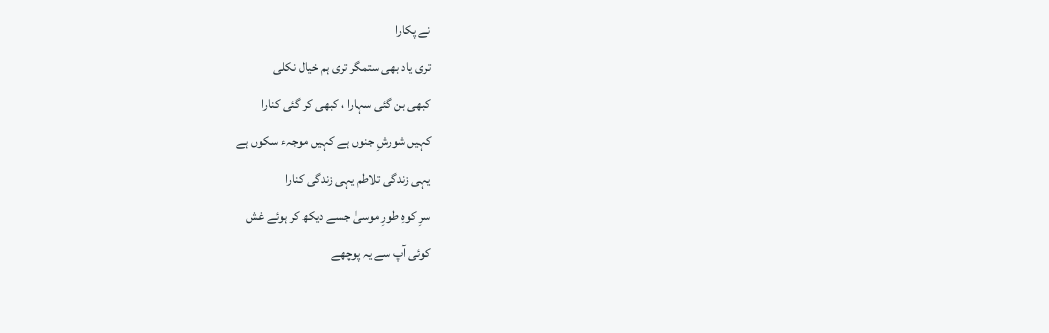نے پکارا
تری یاد بھی ستمگر تری ہم خیال نکلی
کبھی بن گئی سہارا ، کبھی کر گئی کنارا
کہیں شورشِ جنوں ہے کہیں موجہء سکوں ہے
یہی زندگی تلاطم یہی زندگی کنارا
سرِ کوہِ طورِ موسیٰ جسے دیکھ کر ہوئے غش
کوئی آپ سے یہ پوچھے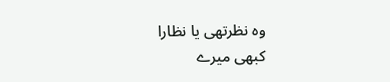وہ نظرتھی یا نظارا
کبھی میرے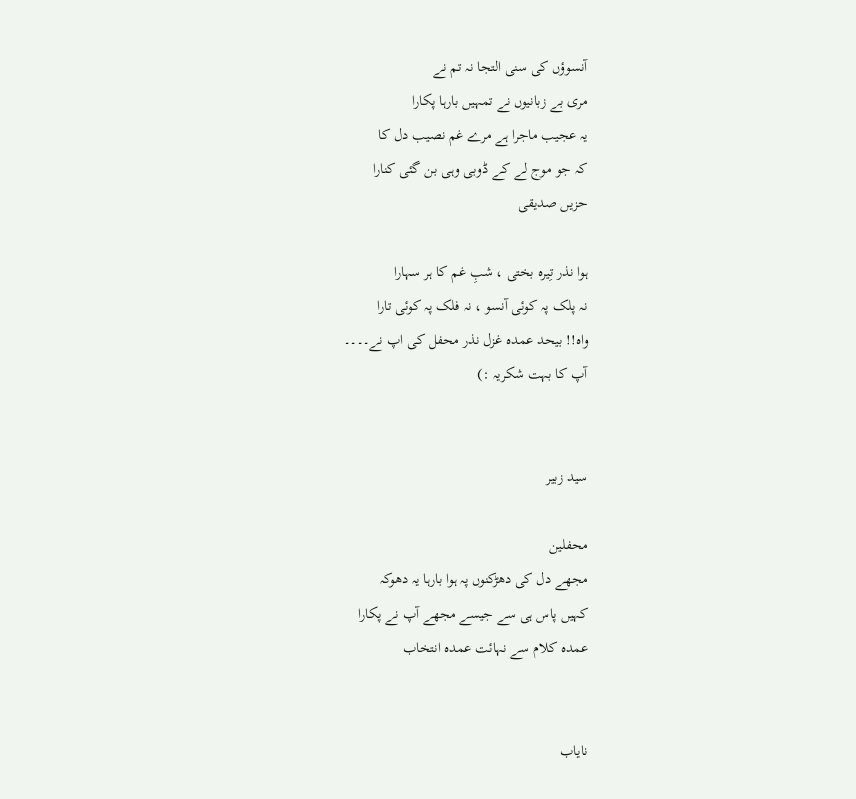آنسوؤں کی سنی التجا نہ تم نے
مری بے زبانیوں نے تمہیں بارہا پکارا
یہ عجیب ماجرا ہے مرے غم نصیب دل کا
کہ جو موج لے کے ڈوبی وہی بن گئی کنارا
حزیں صدیقی

ہوا نذر تِیرہ بختی ، شبِ غم کا ہر سہارا
نہ پلک پہ کوئی آنسو ، نہ فلک پہ کوئی تارا
واہ!! بیحد عمدہ غزل نذر محفل کی اپ نے۔۔۔۔
آپ کا بہت شکریہ :)


سید زبیر

محفلین
مجھے دل کی دھڑکنوں پہ ہوا بارہا یہ دھوکہ
کہیں پاس ہی سے جیسے مجھے آپ نے پکارا
عمدہ کلام سے نہائت عمدہ انتخاب


نایاب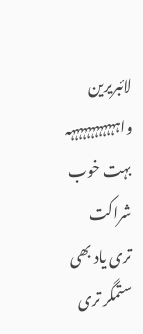لائبریرین
واہہہہہہہہہہہہہ
بہت خوب شراکت
تری یاد بھی ستمگر تری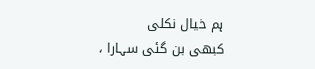ہم خیال نکلی
کبھی بن گئی سہارا ،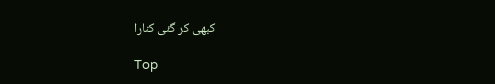کبھی کر گئی کنارا

Top